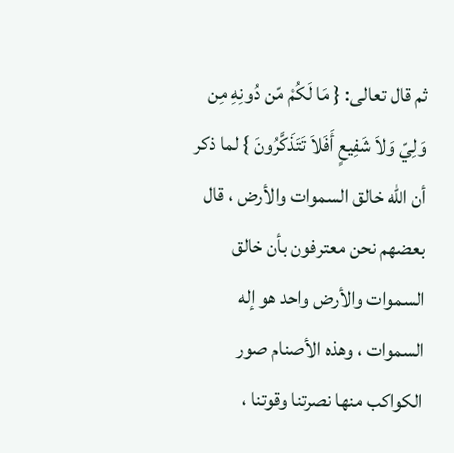ثم قال تعالى: { مَا لَكُمْ مّن دُونِهِ مِن وَلِيّ وَلاَ شَفِيعٍ أَفَلاَ تَتَذَكَّرُونَ } لما ذكر أن الله خالق السموات والأرض ، قال بعضهم نحن معترفون بأن خالق السموات والأرض واحد هو إله السموات ، وهذه الأصنام صور الكواكب منها نصرتنا وقوتنا ،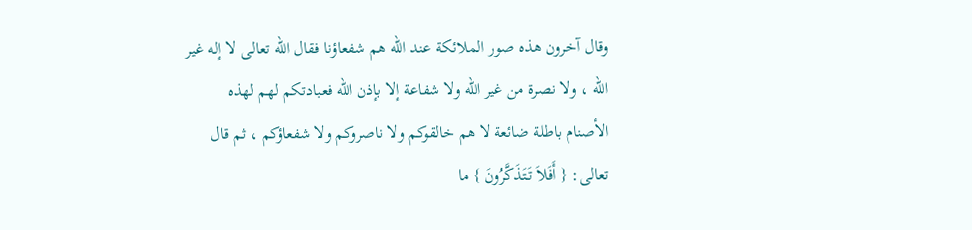وقال آخرون هذه صور الملائكة عند الله هم شفعاؤنا فقال الله تعالى لا إله غير الله ، ولا نصرة من غير الله ولا شفاعة إلا بإذن الله فعبادتكم لهم لهذه الأصنام باطلة ضائعة لا هم خالقوكم ولا ناصروكم ولا شفعاؤكم ، ثم قال تعالى: { أَفَلاَ تَتَذَكَّرُونَ } ما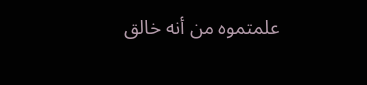علمتموه من أنه خالق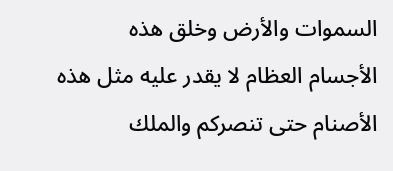السموات والأرض وخلق هذه الأجسام العظام لا يقدر عليه مثل هذه الأصنام حتى تنصركم والملك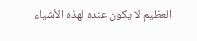العظيم لا يكون عنده لهذه الأشياء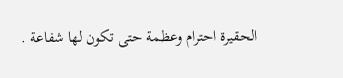الحقيرة احترام وعظمة حتى تكون لها شفاعة .